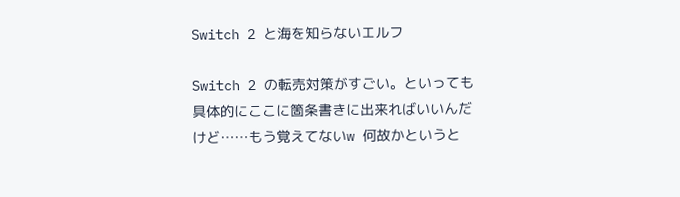Switch 2 と海を知らないエルフ

Switch 2 の転売対策がすごい。といっても具体的にここに箇条書きに出来ればいいんだけど……もう覚えてないw 何故かというと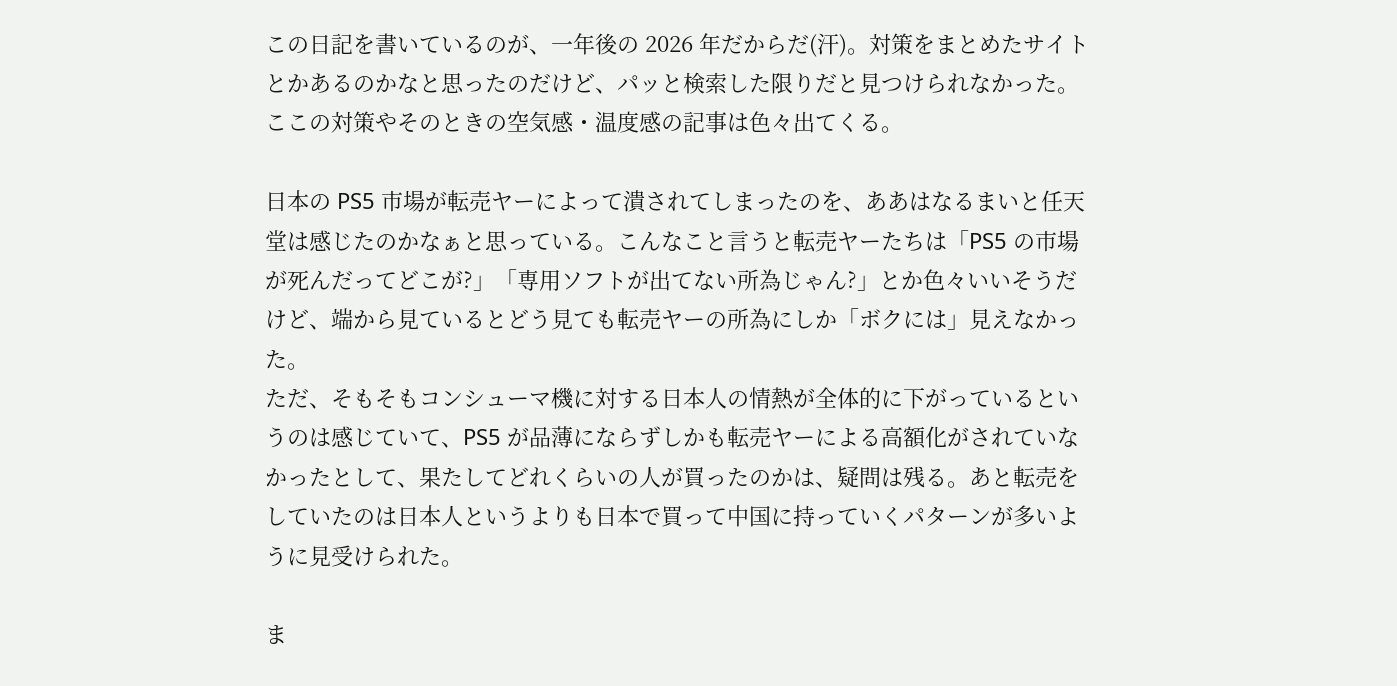この日記を書いているのが、一年後の 2026 年だからだ(汗)。対策をまとめたサイトとかあるのかなと思ったのだけど、パッと検索した限りだと見つけられなかった。
ここの対策やそのときの空気感・温度感の記事は色々出てくる。

日本の PS5 市場が転売ヤーによって潰されてしまったのを、ああはなるまいと任天堂は感じたのかなぁと思っている。こんなこと言うと転売ヤーたちは「PS5 の市場が死んだってどこが?」「専用ソフトが出てない所為じゃん?」とか色々いいそうだけど、端から見ているとどう見ても転売ヤーの所為にしか「ボクには」見えなかった。
ただ、そもそもコンシューマ機に対する日本人の情熱が全体的に下がっているというのは感じていて、PS5 が品薄にならずしかも転売ヤーによる高額化がされていなかったとして、果たしてどれくらいの人が買ったのかは、疑問は残る。あと転売をしていたのは日本人というよりも日本で買って中国に持っていくパターンが多いように見受けられた。

ま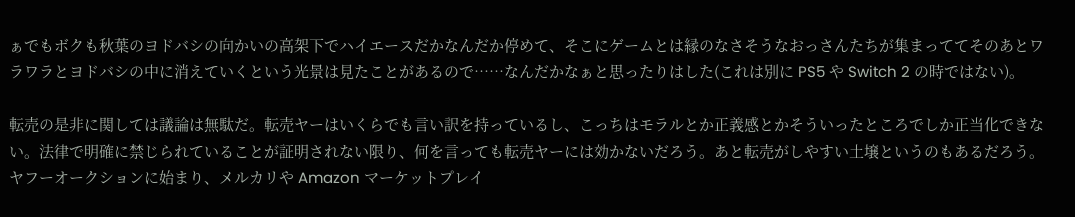ぁでもボクも秋葉のヨドバシの向かいの高架下でハイエースだかなんだか停めて、そこにゲームとは縁のなさそうなおっさんたちが集まっててそのあとワラワラとヨドバシの中に消えていくという光景は見たことがあるので……なんだかなぁと思ったりはした(これは別に PS5 や Switch 2 の時ではない)。

転売の是非に関しては議論は無駄だ。転売ヤーはいくらでも言い訳を持っているし、こっちはモラルとか正義感とかそういったところでしか正当化できない。法律で明確に禁じられていることが証明されない限り、何を言っても転売ヤーには効かないだろう。あと転売がしやすい土壌というのもあるだろう。ヤフーオークションに始まり、メルカリや Amazon マーケットプレイ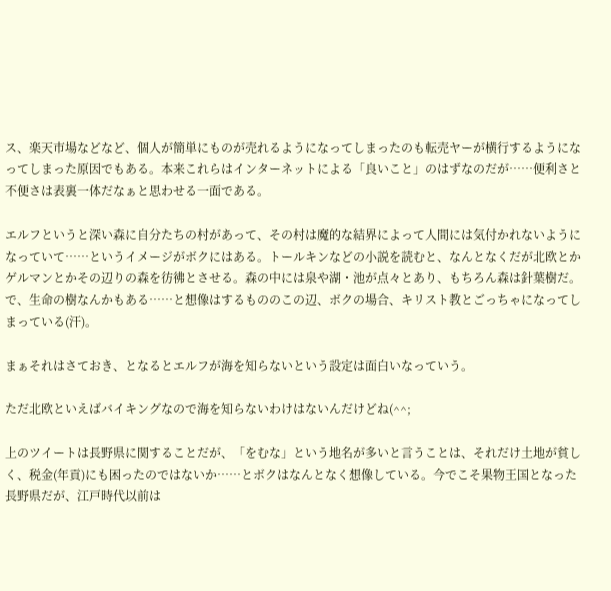ス、楽天市場などなど、個人が簡単にものが売れるようになってしまったのも転売ヤーが横行するようになってしまった原因でもある。本来これらはインターネットによる「良いこと」のはずなのだが……便利さと不便さは表裏一体だなぁと思わせる一面である。

エルフというと深い森に自分たちの村があって、その村は魔的な結界によって人間には気付かれないようになっていて……というイメージがボクにはある。トールキンなどの小説を読むと、なんとなくだが北欧とかゲルマンとかその辺りの森を彷彿とさせる。森の中には泉や湖・池が点々とあり、もちろん森は針葉樹だ。
で、生命の樹なんかもある……と想像はするもののこの辺、ボクの場合、キリスト教とごっちゃになってしまっている(汗)。

まぁそれはさておき、となるとエルフが海を知らないという設定は面白いなっていう。

ただ北欧といえばバイキングなので海を知らないわけはないんだけどね(^^;

上のツイートは長野県に関することだが、「をむな」という地名が多いと言うことは、それだけ土地が貧しく、税金(年貢)にも困ったのではないか……とボクはなんとなく想像している。今でこそ果物王国となった長野県だが、江戸時代以前は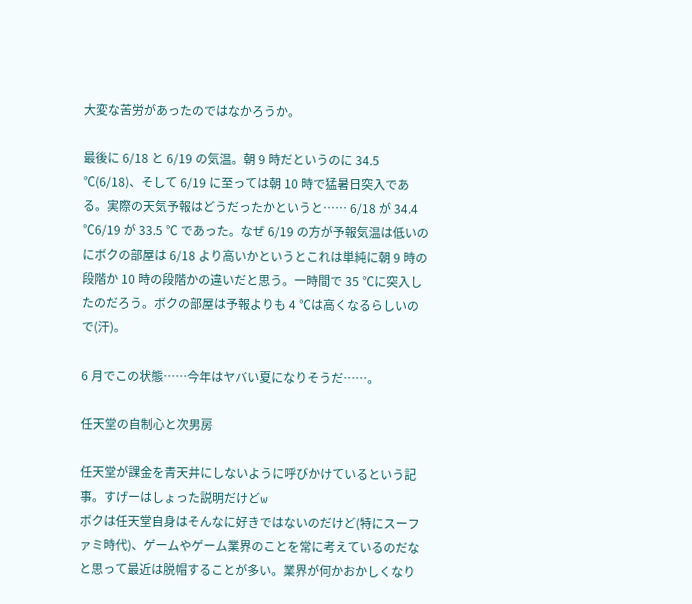大変な苦労があったのではなかろうか。

最後に 6/18 と 6/19 の気温。朝 9 時だというのに 34.5 ℃(6/18)、そして 6/19 に至っては朝 10 時で猛暑日突入である。実際の天気予報はどうだったかというと…… 6/18 が 34.4 ℃6/19 が 33.5 ℃ であった。なぜ 6/19 の方が予報気温は低いのにボクの部屋は 6/18 より高いかというとこれは単純に朝 9 時の段階か 10 時の段階かの違いだと思う。一時間で 35 ℃に突入したのだろう。ボクの部屋は予報よりも 4 ℃は高くなるらしいので(汗)。

6 月でこの状態……今年はヤバい夏になりそうだ……。

任天堂の自制心と次男房

任天堂が課金を青天井にしないように呼びかけているという記事。すげーはしょった説明だけどw
ボクは任天堂自身はそんなに好きではないのだけど(特にスーファミ時代)、ゲームやゲーム業界のことを常に考えているのだなと思って最近は脱帽することが多い。業界が何かおかしくなり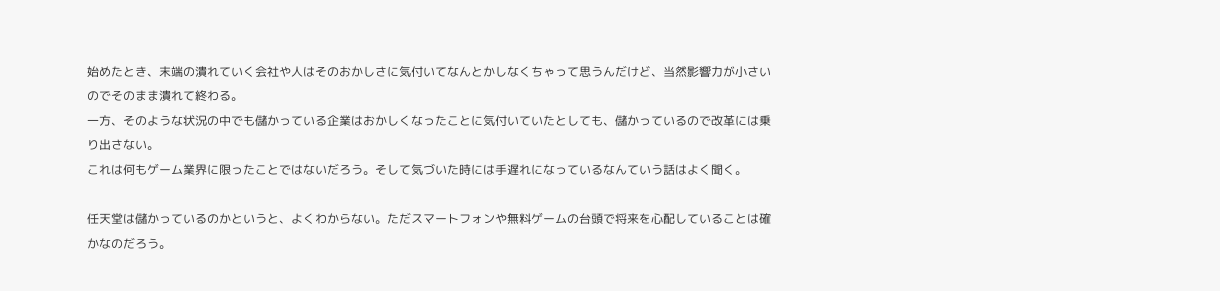始めたとき、末端の潰れていく会社や人はそのおかしさに気付いてなんとかしなくちゃって思うんだけど、当然影響力が小さいのでそのまま潰れて終わる。
一方、そのような状況の中でも儲かっている企業はおかしくなったことに気付いていたとしても、儲かっているので改革には乗り出さない。
これは何もゲーム業界に限ったことではないだろう。そして気づいた時には手遅れになっているなんていう話はよく聞く。

任天堂は儲かっているのかというと、よくわからない。ただスマートフォンや無料ゲームの台頭で将来を心配していることは確かなのだろう。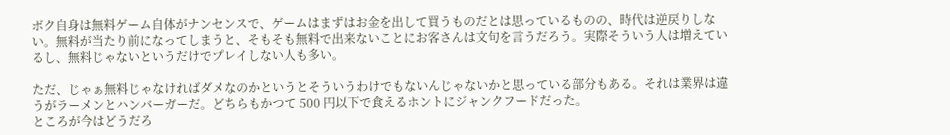ボク自身は無料ゲーム自体がナンセンスで、ゲームはまずはお金を出して買うものだとは思っているものの、時代は逆戻りしない。無料が当たり前になってしまうと、そもそも無料で出来ないことにお客さんは文句を言うだろう。実際そういう人は増えているし、無料じゃないというだけでプレイしない人も多い。

ただ、じゃぁ無料じゃなければダメなのかというとそういうわけでもないんじゃないかと思っている部分もある。それは業界は違うがラーメンとハンバーガーだ。どちらもかつて 500 円以下で食えるホントにジャンクフードだった。
ところが今はどうだろ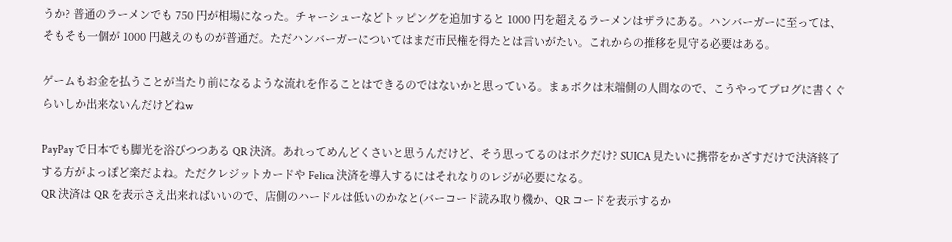うか? 普通のラーメンでも 750 円が相場になった。チャーシューなどトッピングを追加すると 1000 円を超えるラーメンはザラにある。ハンバーガーに至っては、そもそも一個が 1000 円越えのものが普通だ。ただハンバーガーについてはまだ市民権を得たとは言いがたい。これからの推移を見守る必要はある。

ゲームもお金を払うことが当たり前になるような流れを作ることはできるのではないかと思っている。まぁボクは末端側の人間なので、こうやってブログに書くぐらいしか出来ないんだけどねw

PayPay で日本でも脚光を浴びつつある QR 決済。あれってめんどくさいと思うんだけど、そう思ってるのはボクだけ? SUICA 見たいに携帯をかざすだけで決済終了する方がよっぽど楽だよね。ただクレジットカードや Felica 決済を導入するにはそれなりのレジが必要になる。
QR 決済は QR を表示さえ出来ればいいので、店側のハードルは低いのかなと(バーコード読み取り機か、QR コードを表示するか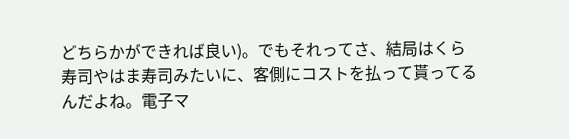どちらかができれば良い)。でもそれってさ、結局はくら寿司やはま寿司みたいに、客側にコストを払って貰ってるんだよね。電子マ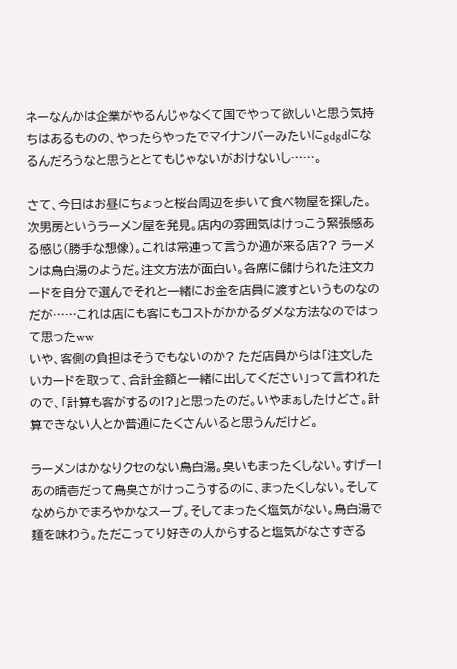ネーなんかは企業がやるんじゃなくて国でやって欲しいと思う気持ちはあるものの、やったらやったでマイナンバーみたいにgdgdになるんだろうなと思うととてもじゃないがおけないし……。

さて、今日はお昼にちょっと桜台周辺を歩いて食べ物屋を探した。
次男房というラーメン屋を発見。店内の雰囲気はけっこう緊張感ある感じ(勝手な想像)。これは常連って言うか通が来る店?? ラーメンは鳥白湯のようだ。注文方法が面白い。各席に儲けられた注文カードを自分で選んでそれと一緒にお金を店員に渡すというものなのだが……これは店にも客にもコストがかかるダメな方法なのではって思ったww
いや、客側の負担はそうでもないのか? ただ店員からは「注文したいカードを取って、合計金額と一緒に出してください」って言われたので、「計算も客がするの!?」と思ったのだ。いやまぁしたけどさ。計算できない人とか普通にたくさんいると思うんだけど。

ラーメンはかなりクセのない鳥白湯。臭いもまったくしない。すげー!
あの晴壱だって鳥臭さがけっこうするのに、まったくしない。そしてなめらかでまろやかなスープ。そしてまったく塩気がない。鳥白湯で麺を味わう。ただこってり好きの人からすると塩気がなさすぎる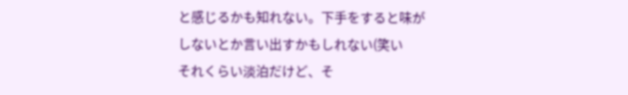と感じるかも知れない。下手をすると味がしないとか言い出すかもしれない(笑い
それくらい淡泊だけど、そ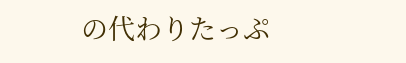の代わりたっぷ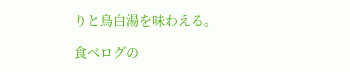りと鳥白湯を味わえる。

食べログの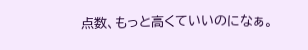点数、もっと高くていいのになぁ。